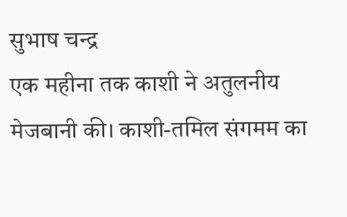सुभाष चन्द्र
एक महीना तक काशी ने अतुलनीय मेजबानी की। काशी-तमिल संगमम का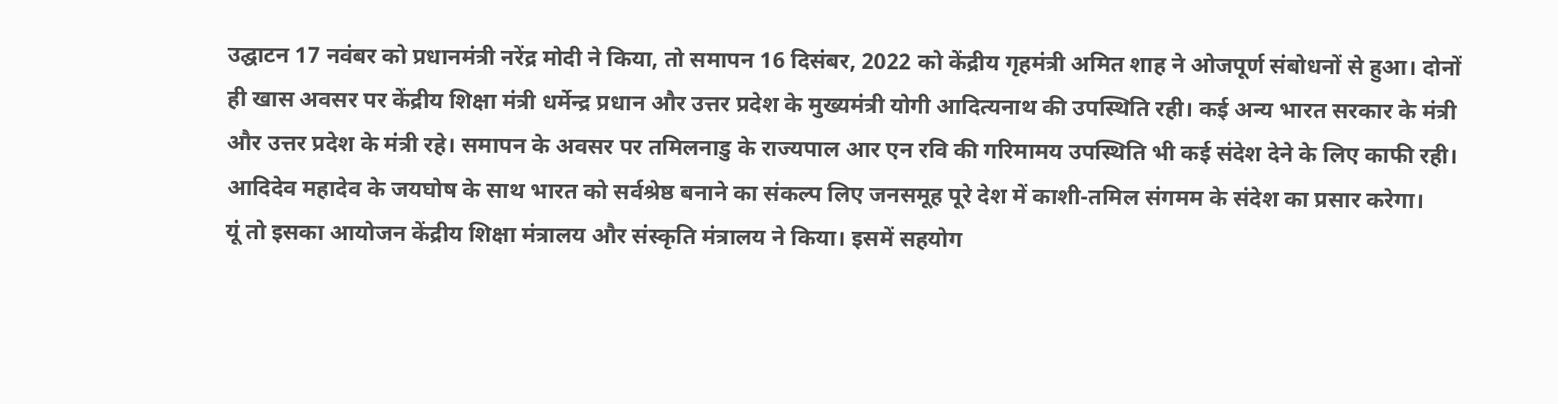उद्घाटन 17 नवंबर को प्रधानमंत्री नरेंद्र मोदी ने किया, तो समापन 16 दिसंबर, 2022 को केंद्रीय गृहमंत्री अमित शाह ने ओजपूर्ण संबोधनों से हुआ। दोनों ही खास अवसर पर केंद्रीय शिक्षा मंत्री धर्मेन्द्र प्रधान और उत्तर प्रदेश के मुख्यमंत्री योगी आदित्यनाथ की उपस्थिति रही। कई अन्य भारत सरकार के मंत्री और उत्तर प्रदेश के मंत्री रहे। समापन के अवसर पर तमिलनाडु के राज्यपाल आर एन रवि की गरिमामय उपस्थिति भी कई संदेश देने के लिए काफी रही। आदिदेव महादेव के जयघोष के साथ भारत को सर्वश्रेष्ठ बनाने का संकल्प लिए जनसमूह पूरे देश में काशी-तमिल संगमम के संदेश का प्रसार करेगा।
यूं तो इसका आयोजन केंद्रीय शिक्षा मंत्रालय और संस्कृति मंत्रालय ने किया। इसमें सहयोग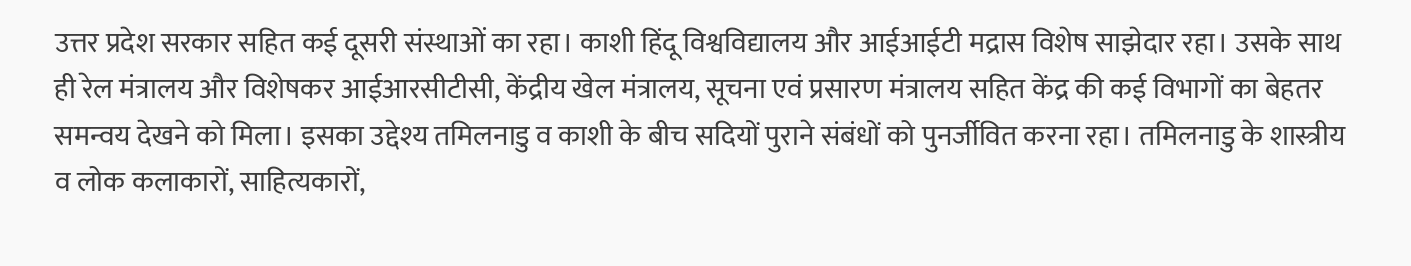उत्तर प्रदेश सरकार सहित कई दूसरी संस्थाओं का रहा। काशी हिंदू विश्वविद्यालय और आईआईटी मद्रास विशेष साझेदार रहा। उसके साथ ही रेल मंत्रालय और विशेषकर आईआरसीटीसी, केंद्रीय खेल मंत्रालय, सूचना एवं प्रसारण मंत्रालय सहित केंद्र की कई विभागों का बेहतर समन्वय देखने को मिला। इसका उद्देश्य तमिलनाडु व काशी के बीच सदियों पुराने संबंधों को पुनर्जीवित करना रहा। तमिलनाडु के शास्त्रीय व लोक कलाकारों, साहित्यकारों,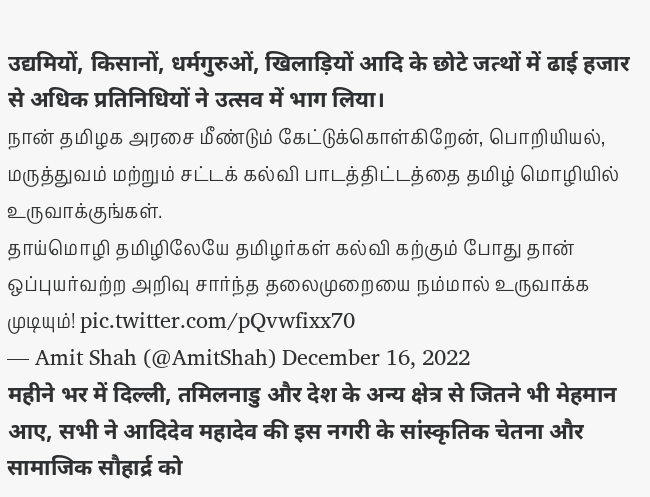उद्यमियों, किसानों, धर्मगुरुओं, खिलाड़ियों आदि के छोटे जत्थों में ढाई हजार से अधिक प्रतिनिधियों ने उत्सव में भाग लिया।
நான் தமிழக அரசை மீண்டும் கேட்டுக்கொள்கிறேன், பொறியியல், மருத்துவம் மற்றும் சட்டக் கல்வி பாடத்திட்டத்தை தமிழ் மொழியில் உருவாக்குங்கள்.
தாய்மொழி தமிழிலேயே தமிழர்கள் கல்வி கற்கும் போது தான் ஒப்புயர்வற்ற அறிவு சார்ந்த தலைமுறையை நம்மால் உருவாக்க முடியும்! pic.twitter.com/pQvwfixx70
— Amit Shah (@AmitShah) December 16, 2022
महीने भर में दिल्ली, तमिलनाडु और देश के अन्य क्षेत्र से जितने भी मेहमान आए, सभी ने आदिदेव महादेव की इस नगरी के सांस्कृतिक चेतना और सामाजिक सौहार्द्र को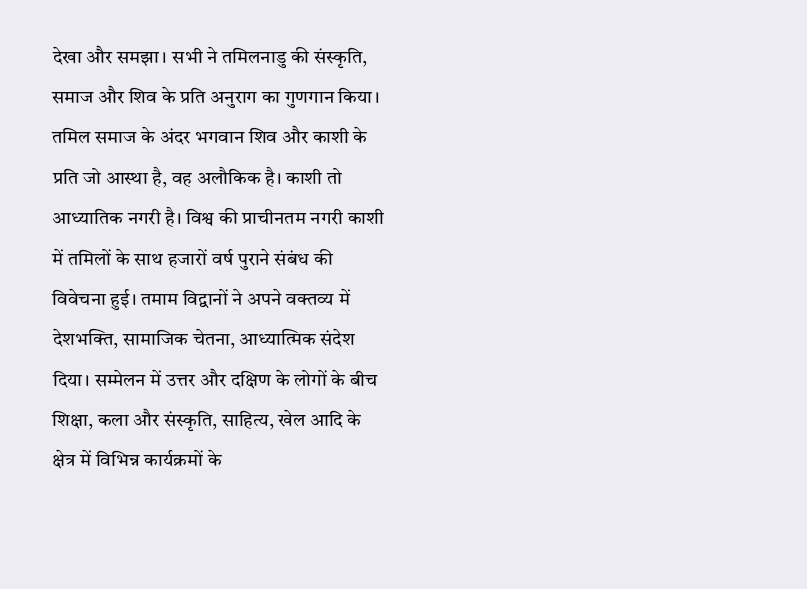देखा और समझा। सभी ने तमिलनाडु की संस्कृति, समाज और शिव के प्रति अनुराग का गुणगान किया। तमिल समाज के अंदर भगवान शिव और काशी के प्रति जो आस्था है, वह अलौकिक है। काशी तो आध्यातिक नगरी है। विश्व की प्राचीनतम नगरी काशी में तमिलों के साथ हजारों वर्ष पुराने संबंध की विवेचना हुई। तमाम विद्वानों ने अपने वक्तव्य में देशभक्ति, सामाजिक चेतना, आध्यात्मिक संदेश दिया। सम्मेलन में उत्तर और दक्षिण के लोगों के बीच शिक्षा, कला और संस्कृति, साहित्य, खेल आदि के क्षेत्र में विभिन्न कार्यक्रमों के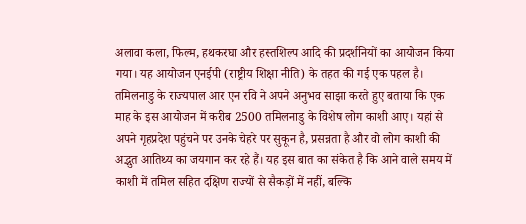अलावा कला, फिल्म, हथकरघा और हस्तशिल्प आदि की प्रदर्शनियों का आयोजन किया गया। यह आयोजन एनईपी (राष्ट्रीय शिक्षा नीति) के तहत की गई एक पहल है।
तमिलनाडु के राज्यपाल आर एन रवि ने अपने अनुभव साझा करते हुए बताया कि एक माह के इस आयोजन में करीब 2500 तमिलनाडु के विशेष लोग काशी आए। यहां से अपने गृहप्रदेश पहुंचने पर उनके चेहरे पर सुकून है, प्रसन्नता है और वो लोग काशी की अद्भुत आतिथ्य का जयगान कर रहे हैं। यह इस बात का संकेत है कि आने वाले समय में काशी में तमिल सहित दक्षिण राज्यों से सैकड़ों में नहीं, बल्कि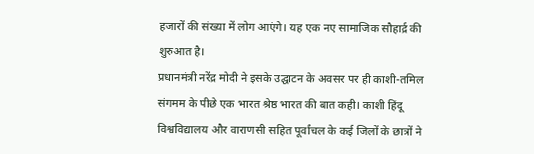हजारों की संख्या में लोग आएंगे। यह एक नए सामाजिक सौहार्द्र की शुरुआत है।
प्रधानमंत्री नरेंद्र मोदी ने इसके उद्घाटन के अवसर पर ही काशी-तमिल संगमम के पीछे एक भारत श्रेष्ठ भारत की बात कही। काशी हिंदू विश्वविद्यालय और वाराणसी सहित पूर्वांचल के कई जिलों के छात्रों ने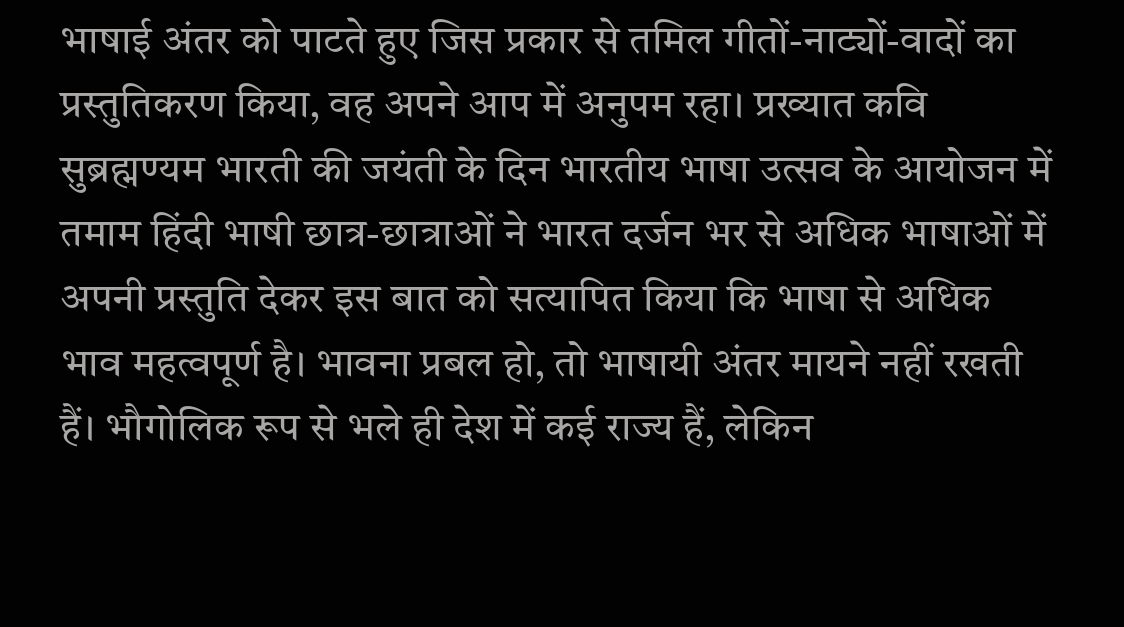भाषाई अंतर को पाटते हुए जिस प्रकार से तमिल गीतों-नाट्यों-वादों का प्रस्तुतिकरण किया, वह अपने आप में अनुपम रहा। प्रख्यात कवि सुब्रह्मण्यम भारती की जयंती के दिन भारतीय भाषा उत्सव के आयोजन में तमाम हिंदी भाषी छात्र-छात्राओं ने भारत दर्जन भर से अधिक भाषाओं में अपनी प्रस्तुति देकर इस बात को सत्यापित किया कि भाषा से अधिक भाव महत्वपूर्ण है। भावना प्रबल हो, तो भाषायी अंतर मायने नहीं रखती हैं। भौगोलिक रूप से भले ही देश में कई राज्य हैं, लेकिन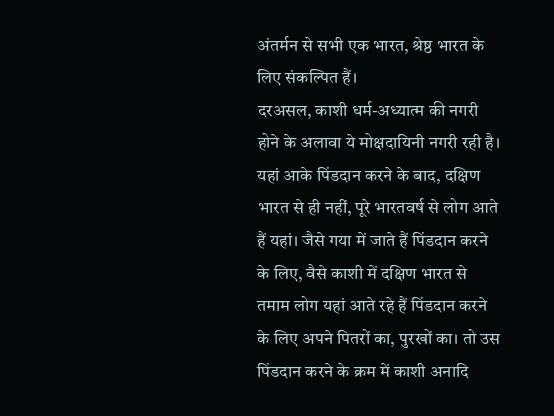अंतर्मन से सभी एक भारत, श्रेष्ठ भारत के लिए संकल्पित हैं।
दरअसल, काशी धर्म-अध्यात्म की नगरी होने के अलावा ये मोक्षदायिनी नगरी रही है। यहां आके पिंडदान करने के बाद, दक्षिण भारत से ही नहीं, पूरे भारतवर्ष से लोग आते हैं यहां। जैसे गया में जाते हैं पिंडदान करने के लिए, वैसे काशी में दक्षिण भारत से तमाम लोग यहां आते रहे हैं पिंडदान करने के लिए अपने पितरों का, पुरखों का। तो उस पिंडदान करने के क्रम में काशी अनादि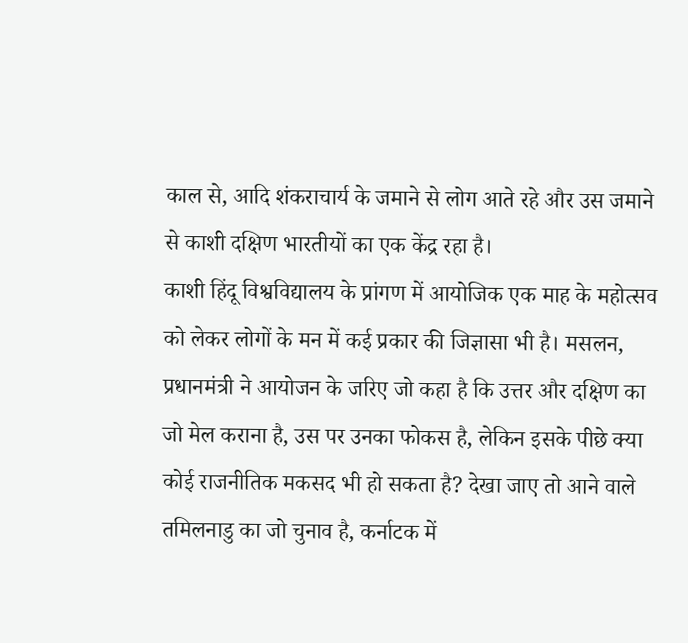काल से, आदि शंकराचार्य के जमाने से लोग आते रहे और उस जमाने से काशी दक्षिण भारतीयों का एक केंद्र रहा है।
काशी हिंदू विश्वविद्यालय के प्रांगण में आयोजिक एक माह के महोत्सव को लेकर लोगों के मन में कई प्रकार की जिज्ञासा भी है। मसलन, प्रधानमंत्री ने आयोजन के जरिए जो कहा है कि उत्तर और दक्षिण का जो मेल कराना है, उस पर उनका फोकस है, लेकिन इसके पीछे क्या कोई राजनीतिक मकसद भी हो सकता है? देखा जाए तो आने वाले तमिलनाडु का जो चुनाव है, कर्नाटक में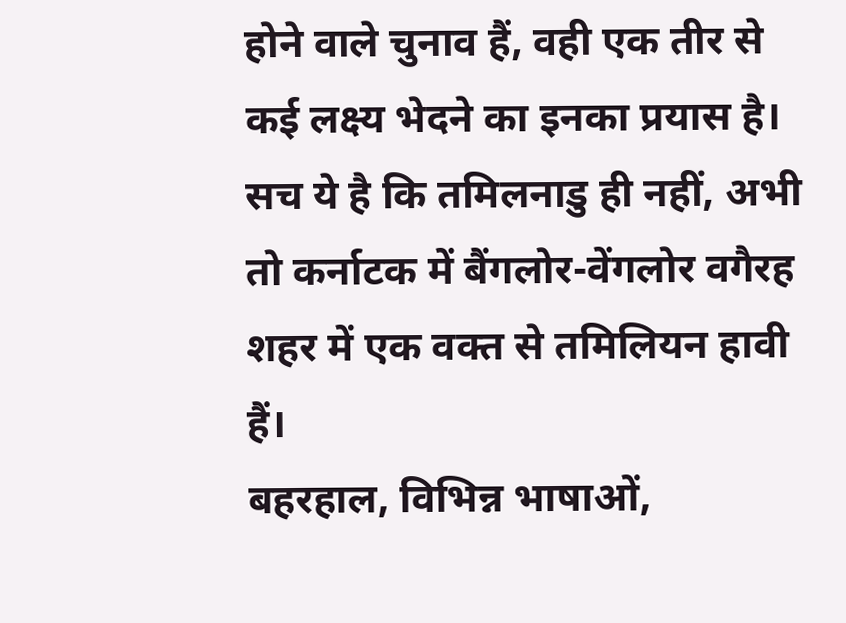होने वाले चुनाव हैं, वही एक तीर से कई लक्ष्य भेदने का इनका प्रयास है। सच ये है कि तमिलनाडु ही नहीं, अभी तो कर्नाटक में बैंगलोर-वेंगलोर वगैरह शहर में एक वक्त से तमिलियन हावी हैं।
बहरहाल, विभिन्न भाषाओं,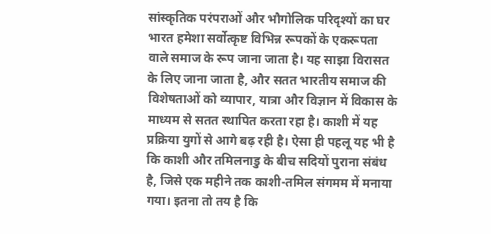सांस्कृतिक परंपराओं और भौगोलिक परिदृश्यों का घर भारत हमेशा सर्वोत्कृष्ट विभिन्न रूपकों के एकरूपता वाले समाज के रूप जाना जाता है। यह साझा विरासत के लिए जाना जाता है, और सतत भारतीय समाज की विशेषताओं को व्यापार, यात्रा और विज्ञान में विकास के माध्यम से सतत स्थापित करता रहा है। काशी में यह प्रक्रिया युगों से आगे बढ़ रही है। ऐसा ही पहलू यह भी है कि काशी और तमिलनाडु के बीच सदियों पुराना संबंध है, जिसे एक महीने तक काशी-तमिल संगमम में मनाया गया। इतना तो तय है कि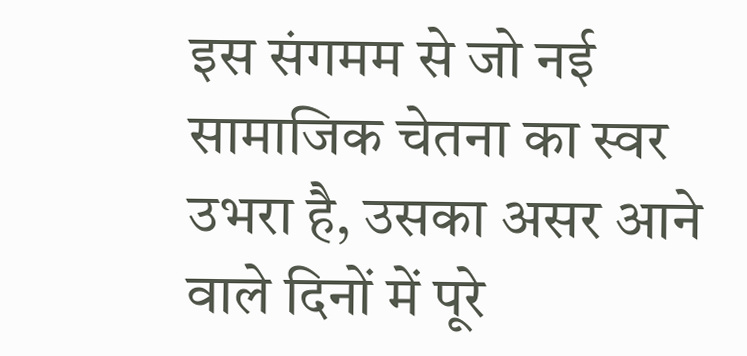इस संगमम से जो नई सामाजिक चेतना का स्वर उभरा है, उसका असर आने वाले दिनों में पूरे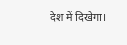देश में दिखेगा।